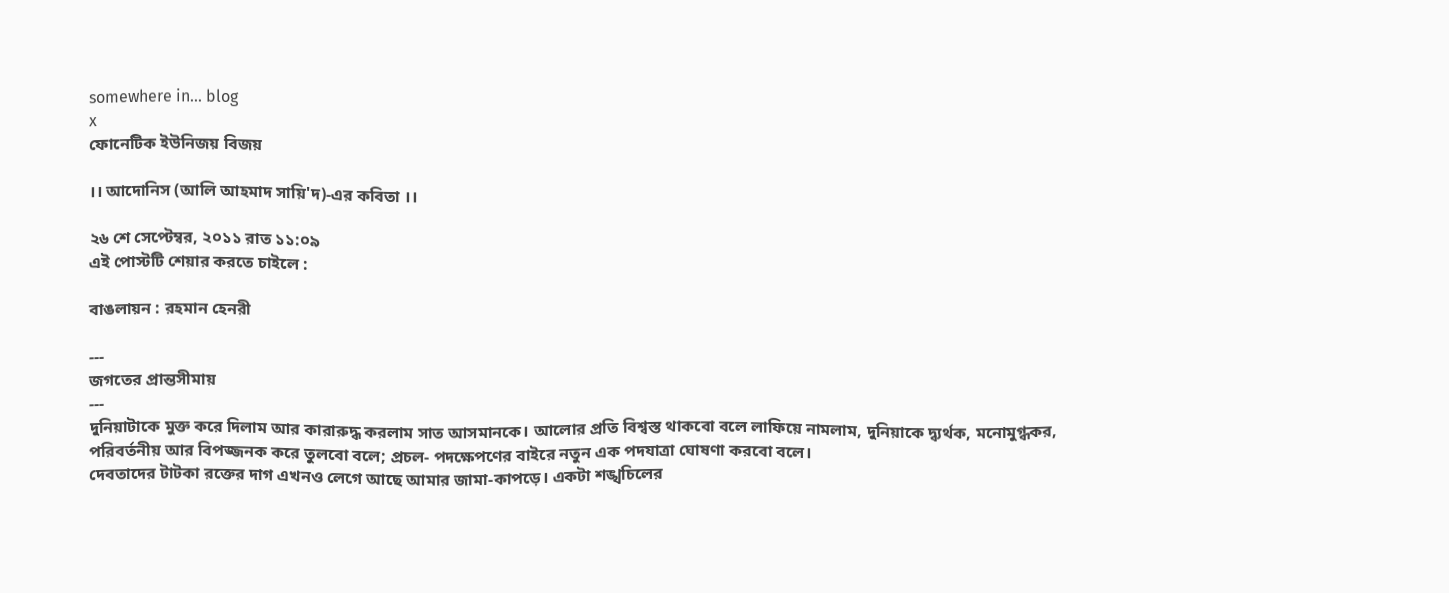somewhere in... blog
x
ফোনেটিক ইউনিজয় বিজয়

।। আদোনিস (আলি আহমাদ সায়ি'দ)-এর কবিতা ।।

২৬ শে সেপ্টেম্বর, ২০১১ রাত ১১:০৯
এই পোস্টটি শেয়ার করতে চাইলে :

বাঙলায়ন : রহমান হেনরী

---
জগতের প্রান্তসীমায়
---
দুনিয়াটাকে মুক্ত করে দিলাম আর কারারুদ্ধ করলাম সাত আসমানকে। আলোর প্রতি বিশ্বস্ত থাকবো বলে লাফিয়ে নামলাম, দুনিয়াকে দ্ব্যর্থক, মনোমুগ্ধকর, পরিবর্তনীয় আর বিপজ্জনক করে তুলবো বলে; প্রচল- পদক্ষেপণের বাইরে নতুন এক পদযাত্রা ঘোষণা করবো বলে।
দেবতাদের টাটকা রক্তের দাগ এখনও লেগে আছে আমার জামা-কাপড়ে। একটা শঙ্খচিলের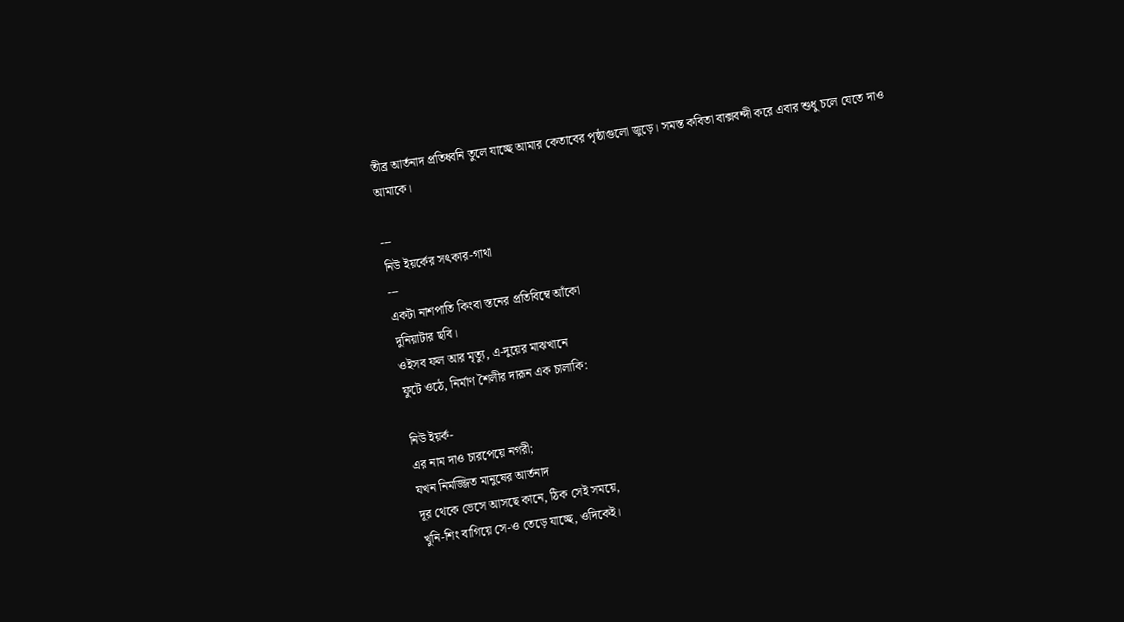তীব্র আর্তনাদ প্রতিধ্বনি তুলে যাচ্ছে আমার কেতাবের পৃষ্ঠাগুলো জুড়ে। সমস্ত কবিতা বাক্সবন্দী করে এবার শুধু চলে যেতে দাও আমাকে।

---
নিউ ইয়র্কের সৎকার-গাথা
---
একটা নাশপাতি কিংবা স্তনের প্রতিবিম্বে আঁকো
দুনিয়াটার ছবি।
ওইসব ফল আর মৃত্যু, এ-দুয়ের মাঝখানে
ফুটে ওঠে, নির্মাণ শৈলীর দারূন এক চালাকি:

নিউ ইয়র্ক-
এর নাম দাও চারপেয়ে নগরী;
যখন নিমজ্জিত মানুষের আর্তনাদ
দূর থেকে ভেসে আসছে কানে, ঠিক সেই সময়ে,
খুনি-শিং বাগিয়ে সে-ও তেড়ে যাচ্ছে, ওদিকেই।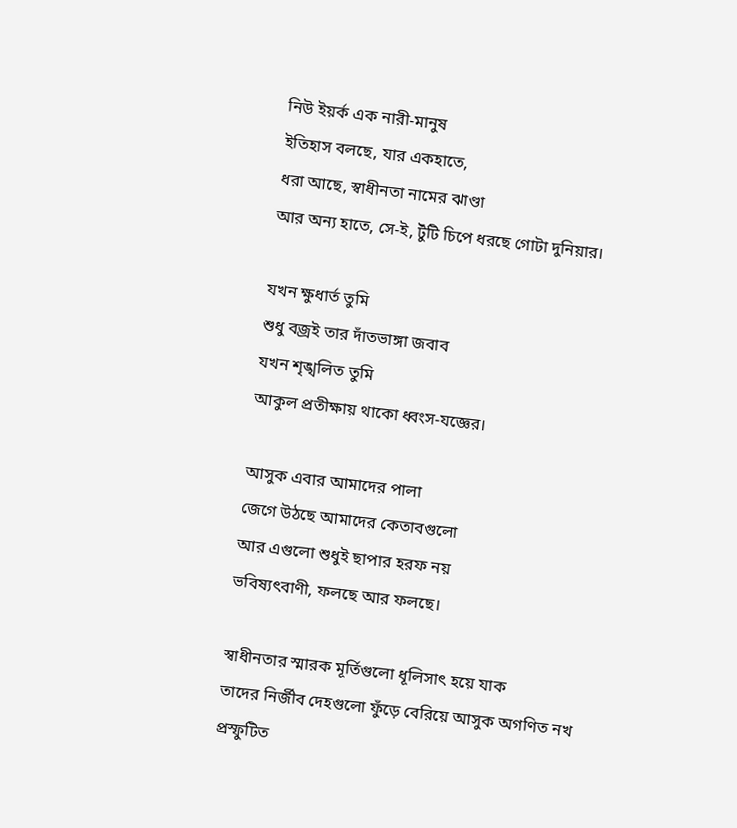নিউ ইয়র্ক এক নারী-মানুষ
ইতিহাস বলছে, যার একহাতে,
ধরা আছে, স্বাধীনতা নামের ঝাণ্ডা
আর অন্য হাতে, সে-ই, টুঁটি চিপে ধরছে গোটা দুনিয়ার।

যখন ক্ষুধার্ত তুমি
শুধু বজ্রই তার দাঁতভাঙ্গা জবাব
যখন শৃঙ্খলিত তুমি
আকুল প্রতীক্ষায় থাকো ধ্বংস-যজ্ঞের।

আসুক এবার আমাদের পালা
জেগে উঠছে আমাদের কেতাবগুলো
আর এগুলো শুধুই ছাপার হরফ নয়
ভবিষ্যৎবাণী, ফলছে আর ফলছে।

স্বাধীনতার স্মারক মূর্তিগুলো ধূলিসাৎ হয়ে যাক
তাদের নির্জীব দেহগুলো ফুঁড়ে বেরিয়ে আসুক অগণিত নখ
প্রস্ফুটিত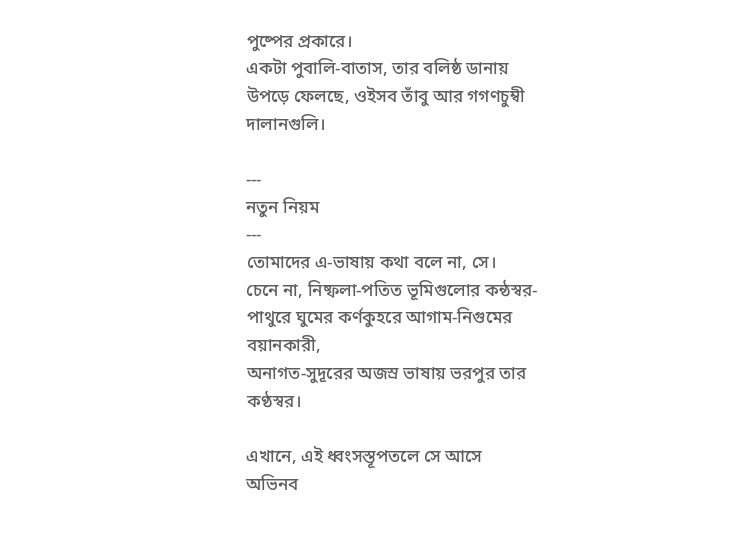পুষ্পের প্রকারে।
একটা পুবালি-বাতাস, তার বলিষ্ঠ ডানায়
উপড়ে ফেলছে, ওইসব তাঁবু আর গগণচুম্বী দালানগুলি।

---
নতুন নিয়ম
---
তোমাদের এ-ভাষায় কথা বলে না, সে।
চেনে না, নিষ্ফলা-পতিত ভূমিগুলোর কন্ঠস্বর-
পাথুরে ঘুমের কর্ণকুহরে আগাম-নিগুমের বয়ানকারী,
অনাগত-সুদূরের অজস্র ভাষায় ভরপুর তার কণ্ঠস্বর।

এখানে, এই ধ্বংসস্তূপতলে সে আসে
অভিনব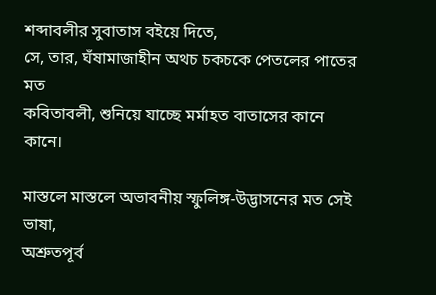শব্দাবলীর সুবাতাস বইয়ে দিতে,
সে, তার, ঘঁষামাজাহীন অথচ চকচকে পেতলের পাতের মত
কবিতাবলী, শুনিয়ে যাচ্ছে মর্মাহত বাতাসের কানে কানে।

মাস্তলে মাস্তলে অভাবনীয় স্ফুলিঙ্গ-উদ্ভাসনের মত সেই ভাষা,
অশ্রুতপূর্ব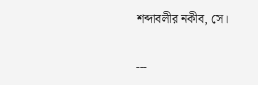শব্দাবলীর নকীব, সে।

---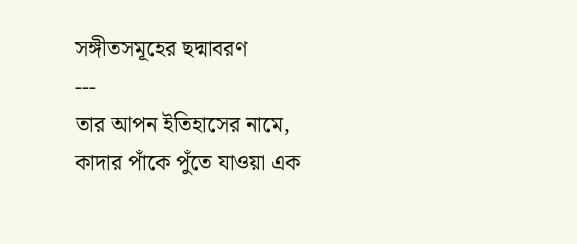সঙ্গীতসমূহের ছদ্মাবরণ
---
তার আপন ইতিহাসের নামে,
কাদার পাঁকে পুঁতে যাওয়া এক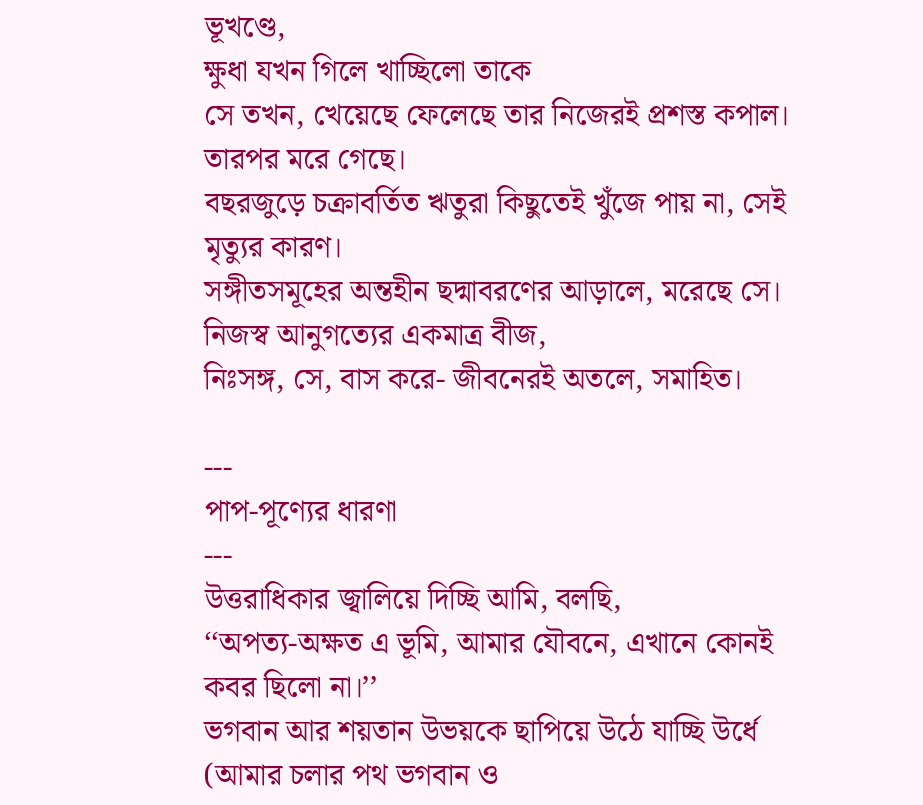ভূখণ্ডে,
ক্ষুধা যখন গিলে খাচ্ছিলো তাকে
সে তখন, খেয়েছে ফেলেছে তার নিজেরই প্রশস্ত কপাল।
তারপর মরে গেছে।
বছরজুড়ে চক্রাবর্তিত ঋতুরা কিছুতেই খুঁজে পায় না, সেই মৃত্যুর কারণ।
সঙ্গীতসমূহের অন্তহীন ছদ্মাবরণের আড়ালে, মরেছে সে।
নিজস্ব আনুগত্যের একমাত্র বীজ,
নিঃসঙ্গ, সে, বাস করে- জীবনেরই অতলে, সমাহিত।

---
পাপ-পূণ্যের ধারণা
---
উত্তরাধিকার জ্বালিয়ে দিচ্ছি আমি, বলছি,
‘‘অপত্য-অক্ষত এ ভূমি, আমার যৌবনে, এখানে কোনই কবর ছিলো না।’’
ভগবান আর শয়তান উভয়কে ছাপিয়ে উঠে যাচ্ছি উর্ধে
(আমার চলার পথ ভগবান ও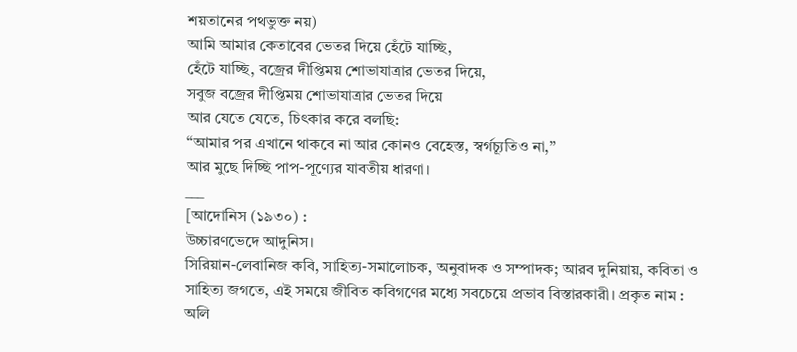শয়তানের পথভুক্ত নয়)
আমি আমার কেতাবের ভেতর দিয়ে হেঁটে যাচ্ছি,
হেঁটে যাচ্ছি, বজ্রের দীপ্তিময় শোভাযাত্রার ভেতর দিয়ে,
সবুজ বজ্রের দীপ্তিময় শোভাযাত্রার ভেতর দিয়ে
আর যেতে যেতে, চিৎকার করে বলছি:
‘‘আমার পর এখানে থাকবে না আর কোনও বেহেস্ত, স্বর্গচ্যূতিও না,’’
আর মুছে দিচ্ছি পাপ-পূণ্যের যাবতীয় ধারণা।
___
[আদোনিস (১৯৩০) :
উচ্চারণভেদে আদুনিস।
সিরিয়ান-লেবানিজ কবি, সাহিত্য-সমালোচক, অনুবাদক ও সম্পাদক; আরব দুনিয়ায়, কবিতা ও সাহিত্য জগতে, এই সময়ে জীবিত কবিগণের মধ্যে সবচেয়ে প্রভাব বিস্তারকারী। প্রকৃত নাম : অলি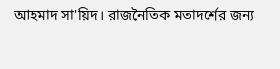আহমাদ সা'য়িদ। রাজনৈতিক মতাদর্শের জন্য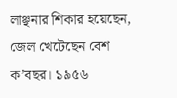লাঞ্ছনার শিকার হয়েছেন, জেল খেটেছেন বেশ ক’বছর। ১৯৫৬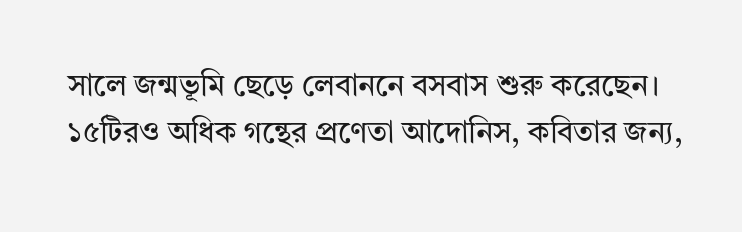সালে জন্মভূমি ছেড়ে লেবাননে বসবাস শুরু করেছেন।
১৫টিরও অধিক গন্থের প্রণেতা আদোনিস, কবিতার জন্য,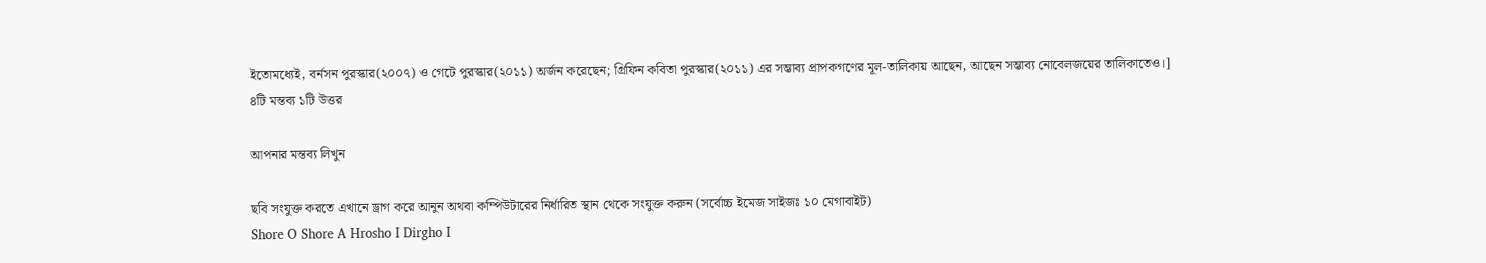ইতোমধ্যেই, বর্নসন পুরস্কার(২০০৭) ও গেটে পুরস্কার(২০১১) অর্জন করেছেন; গ্রিফিন কবিতা পুরস্কার(২০১১) এর সম্ভাব্য প্রাপকগণের মূল-তালিকায় আছেন, আছেন সম্ভাব্য নোবেলজয়ের তালিকাতেও।]
৪টি মন্তব্য ১টি উত্তর

আপনার মন্তব্য লিখুন

ছবি সংযুক্ত করতে এখানে ড্রাগ করে আনুন অথবা কম্পিউটারের নির্ধারিত স্থান থেকে সংযুক্ত করুন (সর্বোচ্চ ইমেজ সাইজঃ ১০ মেগাবাইট)
Shore O Shore A Hrosho I Dirgho I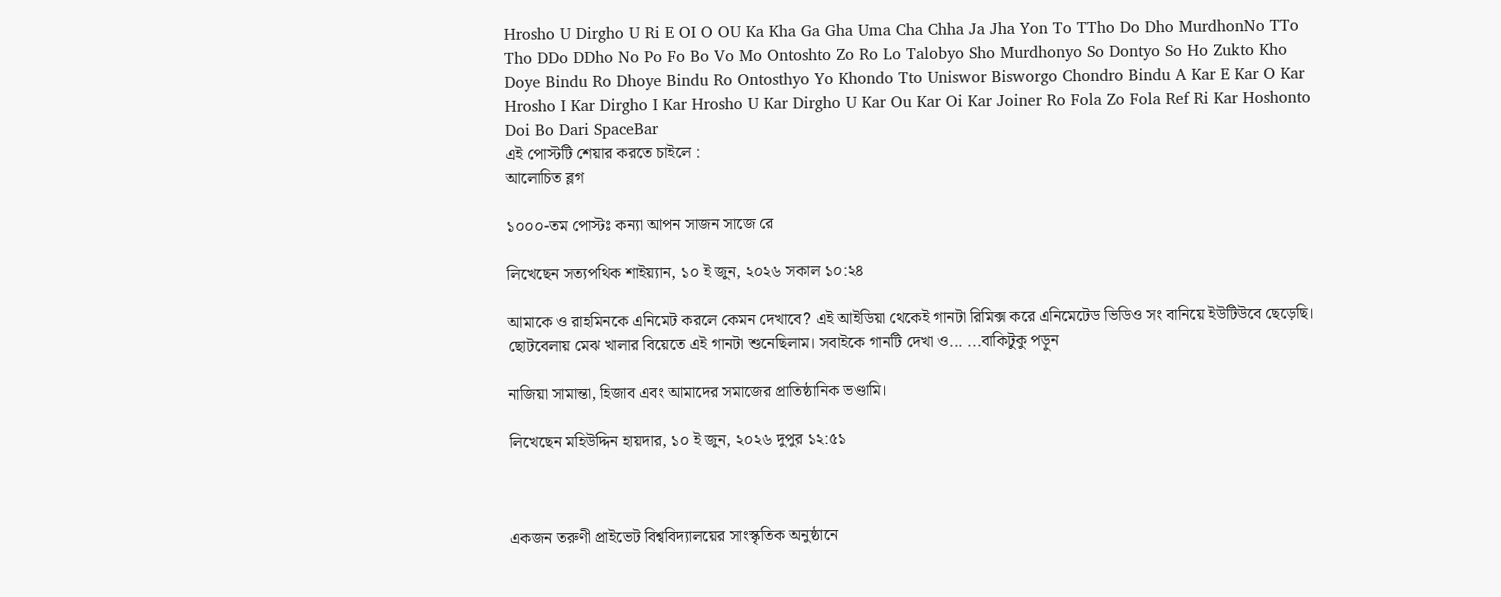Hrosho U Dirgho U Ri E OI O OU Ka Kha Ga Gha Uma Cha Chha Ja Jha Yon To TTho Do Dho MurdhonNo TTo Tho DDo DDho No Po Fo Bo Vo Mo Ontoshto Zo Ro Lo Talobyo Sho Murdhonyo So Dontyo So Ho Zukto Kho Doye Bindu Ro Dhoye Bindu Ro Ontosthyo Yo Khondo Tto Uniswor Bisworgo Chondro Bindu A Kar E Kar O Kar Hrosho I Kar Dirgho I Kar Hrosho U Kar Dirgho U Kar Ou Kar Oi Kar Joiner Ro Fola Zo Fola Ref Ri Kar Hoshonto Doi Bo Dari SpaceBar
এই পোস্টটি শেয়ার করতে চাইলে :
আলোচিত ব্লগ

১০০০-তম পোস্টঃ কন্যা আপন সাজন সাজে রে

লিখেছেন সত্যপথিক শাইয়্যান, ১০ ই জুন, ২০২৬ সকাল ১০:২৪

আমাকে ও রাহমিনকে এনিমেট করলে কেমন দেখাবে? এই আইডিয়া থেকেই গানটা রিমিক্স করে এনিমেটেড ভিডিও সং বানিয়ে ইউটিউবে ছেড়েছি। ছোটবেলায় মেঝ খালার বিয়েতে এই গানটা শুনেছিলাম। সবাইকে গানটি দেখা ও... ...বাকিটুকু পড়ুন

নাজিয়া সামান্তা, হিজাব এবং আমাদের সমাজের প্রাতিষ্ঠানিক ভণ্ডামি।

লিখেছেন মহিউদ্দিন হায়দার, ১০ ই জুন, ২০২৬ দুপুর ১২:৫১



একজন তরুণী প্রাইভেট বিশ্ববিদ্যালয়ের সাংস্কৃতিক অনুষ্ঠানে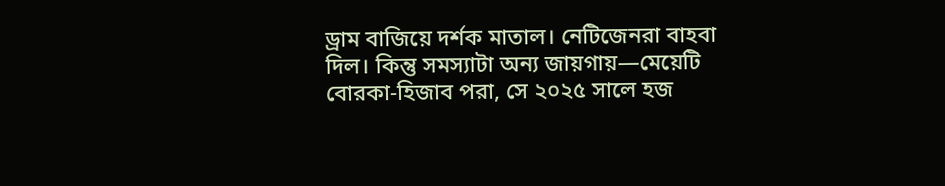ড্রাম বাজিয়ে দর্শক মাতাল। নেটিজেনরা বাহবা দিল। কিন্তু সমস্যাটা অন্য জায়গায়—মেয়েটি বোরকা-হিজাব পরা, সে ২০২৫ সালে হজ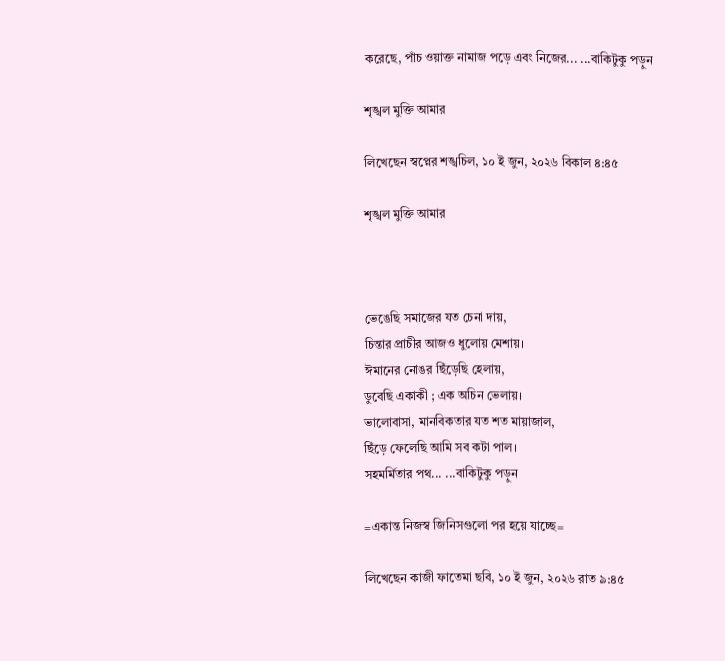করেছে, পাঁচ ওয়াক্ত নামাজ পড়ে এবং নিজের... ...বাকিটুকু পড়ুন

শৃঙ্খল মুক্তি আমার

লিখেছেন স্বপ্নের শঙ্খচিল, ১০ ই জুন, ২০২৬ বিকাল ৪:৪৫

শৃঙ্খল মুক্তি আমার



ভেঙেছি সমাজের যত চেনা দায়,
চিন্তার প্রাচীর আজও ধুলোয় মেশায়।
ঈমানের নোঙর ছিঁড়েছি হেলায়,
ডুবেছি একাকী ; এক অচিন ভেলায়।
ভালোবাসা, মানবিকতার যত শত মায়াজাল,
ছিঁড়ে ফেলেছি আমি সব কটা পাল।
সহমর্মিতার পথ... ...বাকিটুকু পড়ুন

=একান্ত নিজস্ব জিনিসগুলো পর হয়ে যাচ্ছে=

লিখেছেন কাজী ফাতেমা ছবি, ১০ ই জুন, ২০২৬ রাত ৯:৪৫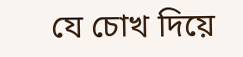যে চোখ দিয়ে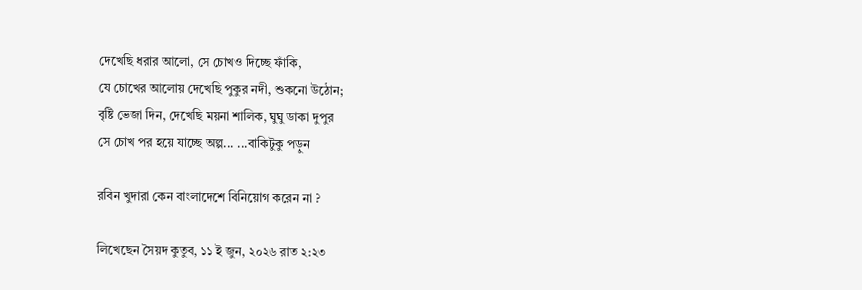দেখেছি ধরার আলো, সে চোখও দিচ্ছে ফাঁকি,
যে চোখের আলোয় দেখেছি পুকুর নদী, শুকনো উঠোন;
বৃষ্টি ভেজা দিন, দেখেছি ময়না শালিক, ঘুঘু ডাকা দুপুর
সে চোখ পর হয়ে যাচ্ছে অল্প... ...বাকিটুকু পড়ুন

রবিন খুদারা কেন বাংলাদেশে বিনিয়োগ করেন না ?

লিখেছেন সৈয়দ কুতুব, ১১ ই জুন, ২০২৬ রাত ২:২৩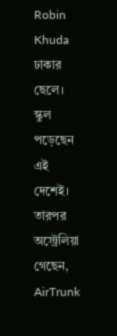Robin Khuda ঢাকার ছেলে। স্কুল পড়েছেন এই দেশেই। তারপর অস্ট্রেলিয়া গেছেন, AirTrunk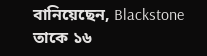বানিয়েছেন, Blackstone তাকে ১৬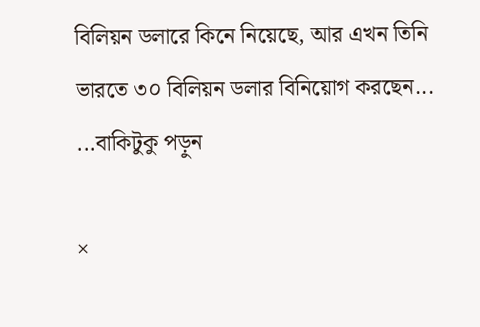বিলিয়ন ডলারে কিনে নিয়েছে, আর এখন তিনি ভারতে ৩০ বিলিয়ন ডলার বিনিয়োগ করছেন... ...বাকিটুকু পড়ুন

×